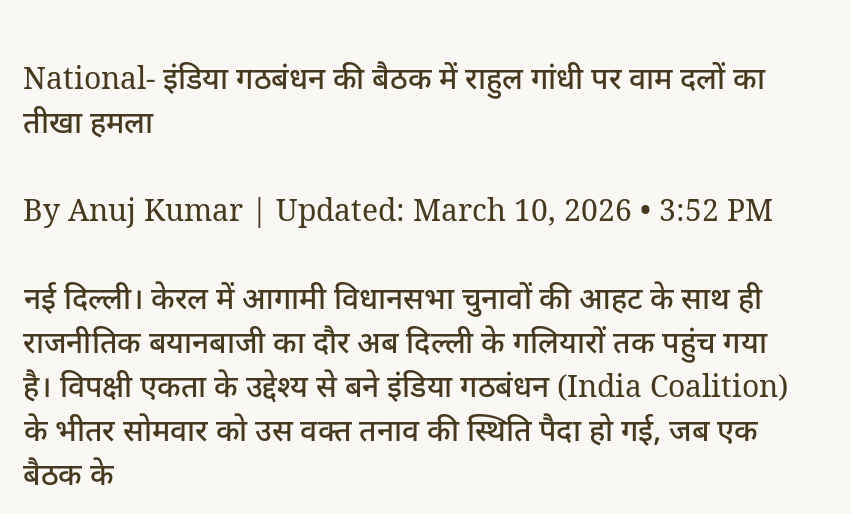National- इंडिया गठबंधन की बैठक में राहुल गांधी पर वाम दलों का तीखा हमला

By Anuj Kumar | Updated: March 10, 2026 • 3:52 PM

नई दिल्ली। केरल में आगामी विधानसभा चुनावों की आहट के साथ ही राजनीतिक बयानबाजी का दौर अब दिल्ली के गलियारों तक पहुंच गया है। विपक्षी एकता के उद्देश्य से बने इंडिया गठबंधन (India Coalition) के भीतर सोमवार को उस वक्त तनाव की स्थिति पैदा हो गई, जब एक बैठक के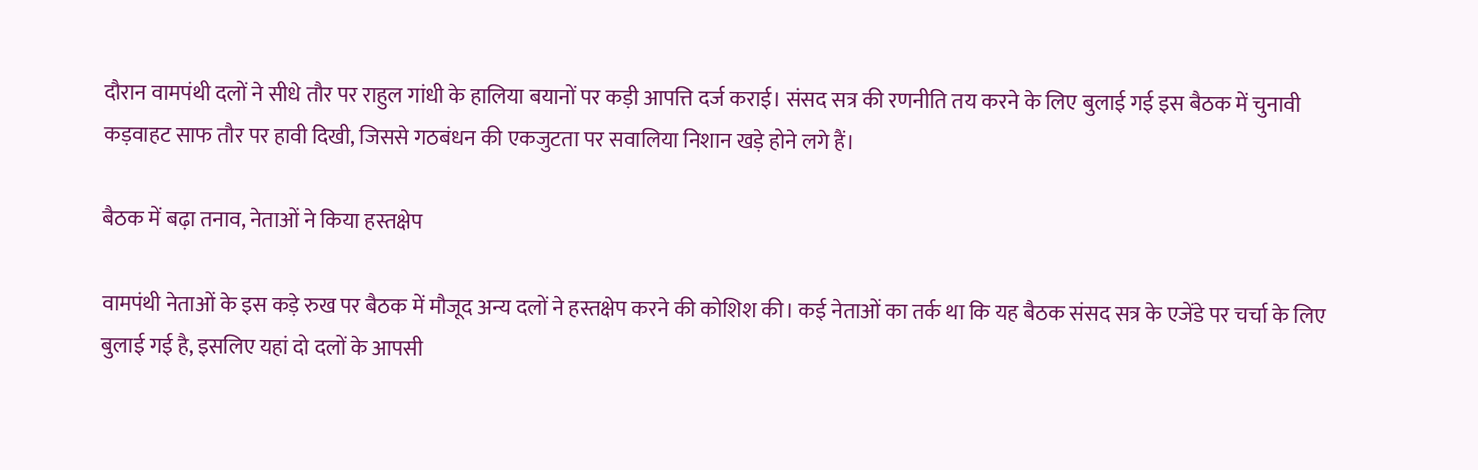दौरान वामपंथी दलों ने सीधे तौर पर राहुल गांधी के हालिया बयानों पर कड़ी आपत्ति दर्ज कराई। संसद सत्र की रणनीति तय करने के लिए बुलाई गई इस बैठक में चुनावी कड़वाहट साफ तौर पर हावी दिखी, जिससे गठबंधन की एकजुटता पर सवालिया निशान खड़े होने लगे हैं।

बैठक में बढ़ा तनाव, नेताओं ने किया हस्तक्षेप

वामपंथी नेताओं के इस कड़े रुख पर बैठक में मौजूद अन्य दलों ने हस्तक्षेप करने की कोशिश की। कई नेताओं का तर्क था कि यह बैठक संसद सत्र के एजेंडे पर चर्चा के लिए बुलाई गई है, इसलिए यहां दो दलों के आपसी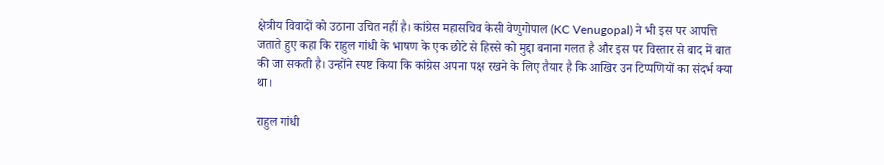क्षेत्रीय विवादों को उठाना उचित नहीं है। कांग्रेस महासचिव केसी वेणुगोपाल (KC Venugopal) ने भी इस पर आपत्ति जताते हुए कहा कि राहुल गांधी के भाषण के एक छोटे से हिस्से को मुद्दा बनाना गलत है और इस पर विस्तार से बाद में बात की जा सकती है। उन्होंने स्पष्ट किया कि कांग्रेस अपना पक्ष रखने के लिए तैयार है कि आखिर उन टिप्पणियों का संदर्भ क्या था।

राहुल गांधी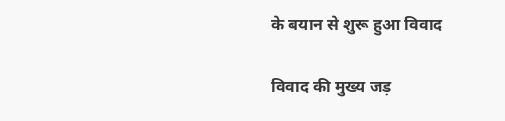के बयान से शुरू हुआ विवाद

विवाद की मुख्य जड़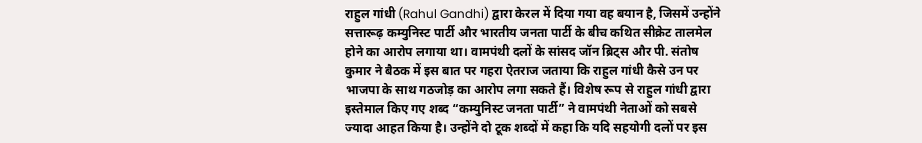राहुल गांधी (Rahul Gandhi) द्वारा केरल में दिया गया वह बयान है, जिसमें उन्होंने सत्तारूढ़ कम्युनिस्ट पार्टी और भारतीय जनता पार्टी के बीच कथित सीक्रेट तालमेल होने का आरोप लगाया था। वामपंथी दलों के सांसद जॉन ब्रिट्स और पी. संतोष कुमार ने बैठक में इस बात पर गहरा ऐतराज जताया कि राहुल गांधी कैसे उन पर भाजपा के साथ गठजोड़ का आरोप लगा सकते हैं। विशेष रूप से राहुल गांधी द्वारा इस्तेमाल किए गए शब्द “कम्युनिस्ट जनता पार्टी” ने वामपंथी नेताओं को सबसे ज्यादा आहत किया है। उन्होंने दो टूक शब्दों में कहा कि यदि सहयोगी दलों पर इस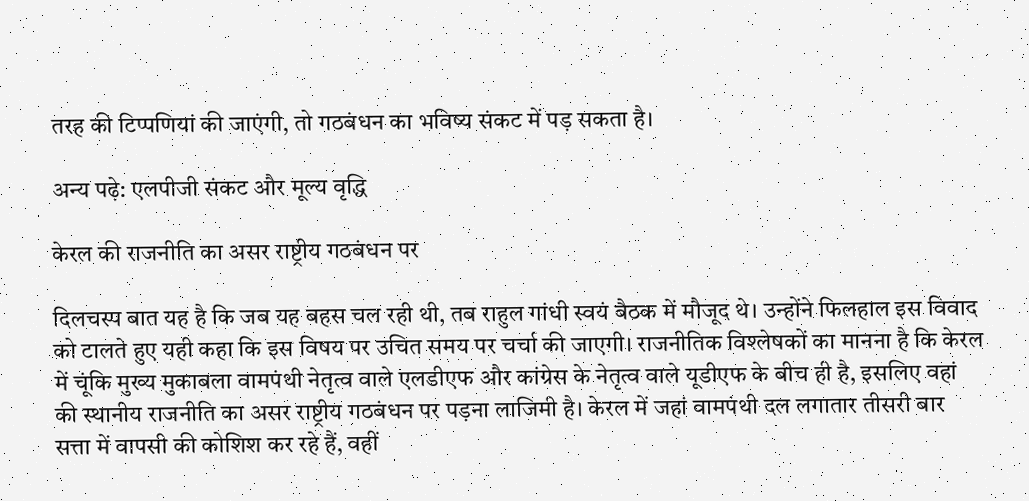तरह की टिप्पणियां की जाएंगी, तो गठबंधन का भविष्य संकट में पड़ सकता है।

अन्य पढ़े: एलपीजी संकट और मूल्य वृद्धि

केरल की राजनीति का असर राष्ट्रीय गठबंधन पर

दिलचस्प बात यह है कि जब यह बहस चल रही थी, तब राहुल गांधी स्वयं बैठक में मौजूद थे। उन्होंने फिलहाल इस विवाद को टालते हुए यही कहा कि इस विषय पर उचित समय पर चर्चा की जाएगी। राजनीतिक विश्लेषकों का मानना है कि केरल में चूंकि मुख्य मुकाबला वामपंथी नेतृत्व वाले एलडीएफ और कांग्रेस के नेतृत्व वाले यूडीएफ के बीच ही है, इसलिए वहां की स्थानीय राजनीति का असर राष्ट्रीय गठबंधन पर पड़ना लाजिमी है। केरल में जहां वामपंथी दल लगातार तीसरी बार सत्ता में वापसी की कोशिश कर रहे हैं, वहीं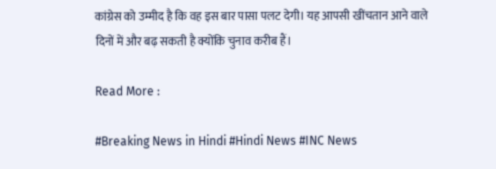कांग्रेस को उम्मीद है कि वह इस बार पासा पलट देगी। यह आपसी खींचतान आने वाले दिनों में और बढ़ सकती है क्योंकि चुनाव करीब हैं।

Read More :

#Breaking News in Hindi #Hindi News #INC News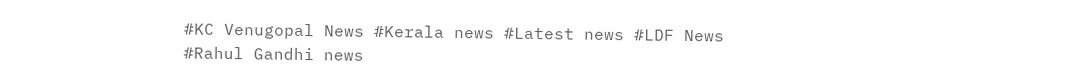#KC Venugopal News #Kerala news #Latest news #LDF News #Rahul Gandhi news